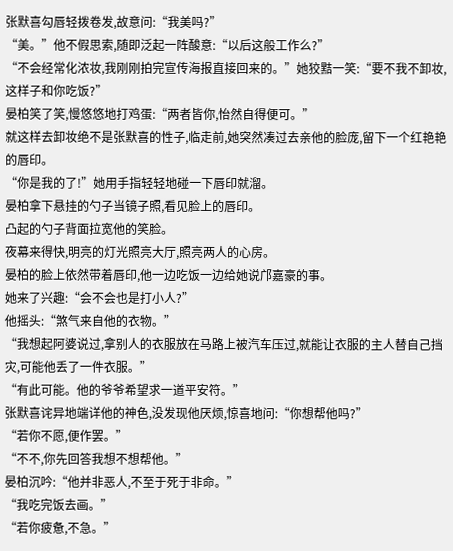张默喜勾唇轻拨卷发,故意问:“我美吗?”
“美。”他不假思索,随即泛起一阵酸意:“以后这般工作么?”
“不会经常化浓妆,我刚刚拍完宣传海报直接回来的。”她狡黠一笑:“要不我不卸妆,这样子和你吃饭?”
晏柏笑了笑,慢悠悠地打鸡蛋:“两者皆你,怡然自得便可。”
就这样去卸妆绝不是张默喜的性子,临走前,她突然凑过去亲他的脸庞,留下一个红艳艳的唇印。
“你是我的了!”她用手指轻轻地碰一下唇印就溜。
晏柏拿下悬挂的勺子当镜子照,看见脸上的唇印。
凸起的勺子背面拉宽他的笑脸。
夜幕来得快,明亮的灯光照亮大厅,照亮两人的心房。
晏柏的脸上依然带着唇印,他一边吃饭一边给她说邝嘉豪的事。
她来了兴趣:“会不会也是打小人?”
他摇头:“煞气来自他的衣物。”
“我想起阿婆说过,拿别人的衣服放在马路上被汽车压过,就能让衣服的主人替自己挡灾,可能他丢了一件衣服。”
“有此可能。他的爷爷希望求一道平安符。”
张默喜诧异地端详他的神色,没发现他厌烦,惊喜地问:“你想帮他吗?”
“若你不愿,便作罢。”
“不不,你先回答我想不想帮他。”
晏柏沉吟:“他并非恶人,不至于死于非命。”
“我吃完饭去画。”
“若你疲惫,不急。”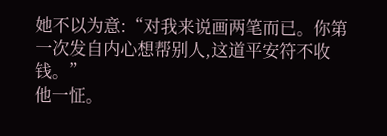她不以为意:“对我来说画两笔而已。你第一次发自内心想帮别人,这道平安符不收钱。”
他一怔。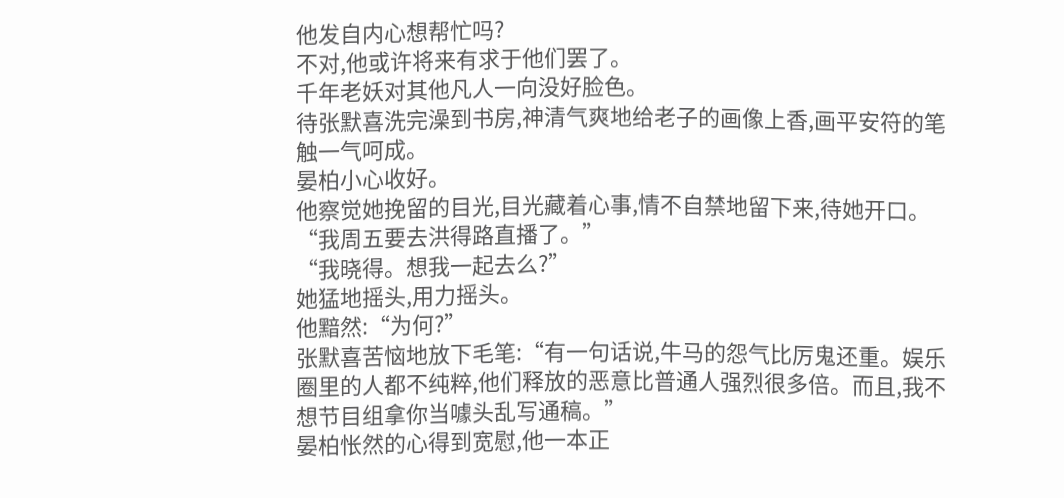他发自内心想帮忙吗?
不对,他或许将来有求于他们罢了。
千年老妖对其他凡人一向没好脸色。
待张默喜洗完澡到书房,神清气爽地给老子的画像上香,画平安符的笔触一气呵成。
晏柏小心收好。
他察觉她挽留的目光,目光藏着心事,情不自禁地留下来,待她开口。
“我周五要去洪得路直播了。”
“我晓得。想我一起去么?”
她猛地摇头,用力摇头。
他黯然:“为何?”
张默喜苦恼地放下毛笔:“有一句话说,牛马的怨气比厉鬼还重。娱乐圈里的人都不纯粹,他们释放的恶意比普通人强烈很多倍。而且,我不想节目组拿你当噱头乱写通稿。”
晏柏怅然的心得到宽慰,他一本正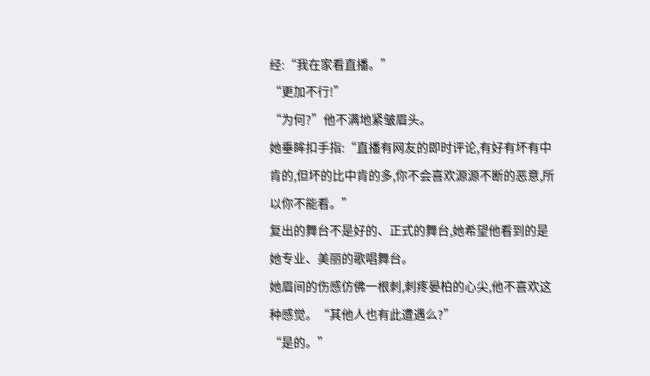经:“我在家看直播。”
“更加不行!”
“为何?”他不满地紧皱眉头。
她垂眸扣手指:“直播有网友的即时评论,有好有坏有中肯的,但坏的比中肯的多,你不会喜欢源源不断的恶意,所以你不能看。”
复出的舞台不是好的、正式的舞台,她希望他看到的是她专业、美丽的歌唱舞台。
她眉间的伤感仿佛一根刺,刺疼晏柏的心尖,他不喜欢这种感觉。“其他人也有此遭遇么?”
“是的。”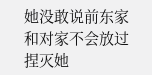她没敢说前东家和对家不会放过捏灭她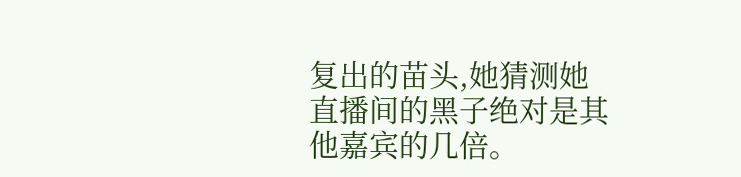复出的苗头,她猜测她直播间的黑子绝对是其他嘉宾的几倍。